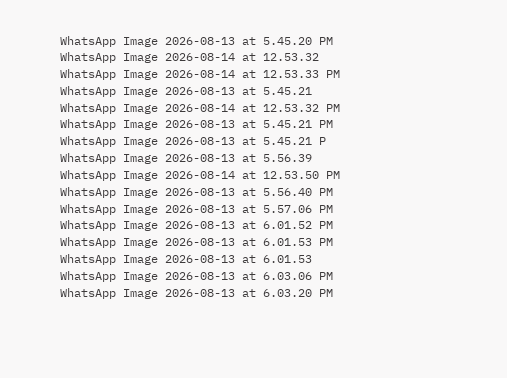WhatsApp Image 2026-08-13 at 5.45.20 PM
WhatsApp Image 2026-08-14 at 12.53.32
WhatsApp Image 2026-08-14 at 12.53.33 PM
WhatsApp Image 2026-08-13 at 5.45.21
WhatsApp Image 2026-08-14 at 12.53.32 PM
WhatsApp Image 2026-08-13 at 5.45.21 PM
WhatsApp Image 2026-08-13 at 5.45.21 P
WhatsApp Image 2026-08-13 at 5.56.39
WhatsApp Image 2026-08-14 at 12.53.50 PM
WhatsApp Image 2026-08-13 at 5.56.40 PM
WhatsApp Image 2026-08-13 at 5.57.06 PM
WhatsApp Image 2026-08-13 at 6.01.52 PM
WhatsApp Image 2026-08-13 at 6.01.53 PM
WhatsApp Image 2026-08-13 at 6.01.53
WhatsApp Image 2026-08-13 at 6.03.06 PM
WhatsApp Image 2026-08-13 at 6.03.20 PM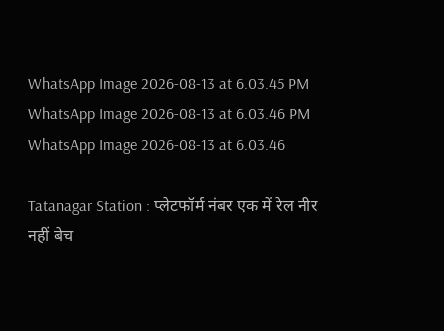WhatsApp Image 2026-08-13 at 6.03.45 PM
WhatsApp Image 2026-08-13 at 6.03.46 PM
WhatsApp Image 2026-08-13 at 6.03.46

Tatanagar Station : प्लेटफॉर्म नंबर एक में रेल नीर नहीं बेच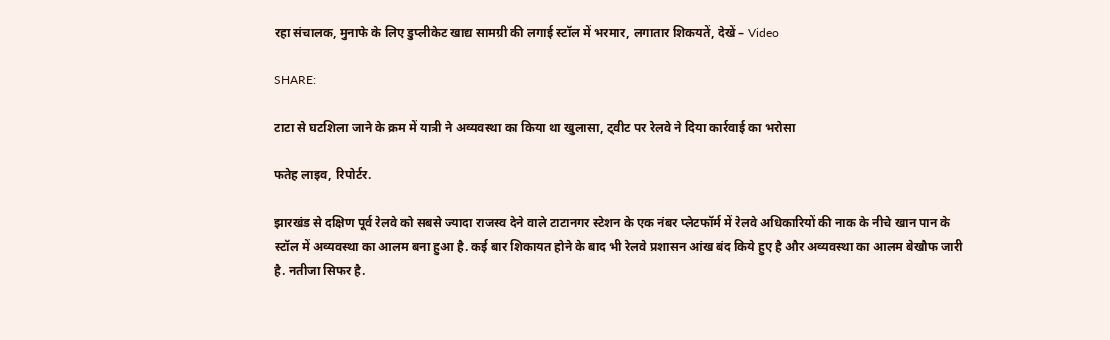रहा संचालक, मुनाफे के लिए डुप्लीकेट खाद्य सामग्री की लगाई स्टॉल में भरमार, लगातार शिकयतें, देखें – Video

SHARE:

टाटा से घटशिला जाने के क्रम में यात्री ने अव्यवस्था का किया था खुलासा, ट्वीट पर रेलवे ने दिया कार्रवाई का भरोसा

फतेह लाइव, रिपोर्टर.

झारखंड से दक्षिण पूर्व रेलवे को सबसे ज्यादा राजस्व देने वाले टाटानगर स्टेशन के एक नंबर प्लेटफॉर्म में रेलवे अधिकारियों की नाक के नीचे खान पान के स्टॉल में अव्यवस्था का आलम बना हुआ है. कई बार शिकायत होने के बाद भी रेलवे प्रशासन आंख बंद किये हुए है और अव्यवस्था का आलम बेखौफ जारी है. नतीजा सिफर है.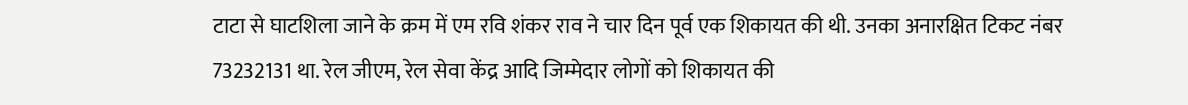टाटा से घाटशिला जाने के क्रम में एम रवि शंकर राव ने चार दिन पूर्व एक शिकायत की थी. उनका अनारक्षित टिकट नंबर 73232131 था. रेल जीएम, रेल सेवा केंद्र आदि जिम्मेदार लोगों को शिकायत की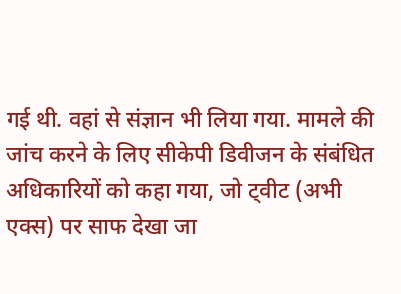गई थी. वहां से संज्ञान भी लिया गया. मामले की जांच करने के लिए सीकेपी डिवीजन के संबंधित अधिकारियों को कहा गया, जो ट्वीट (अभी एक्स) पर साफ देखा जा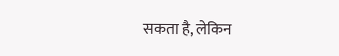सकता है, लेकिन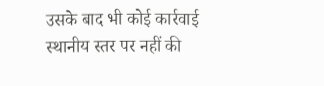उसके बाद भी कोई कार्रवाई स्थानीय स्तर पर नहीं की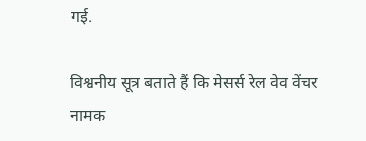गई.

विश्वनीय सूत्र बताते हैं कि मेसर्स रेल वेव वेंचर नामक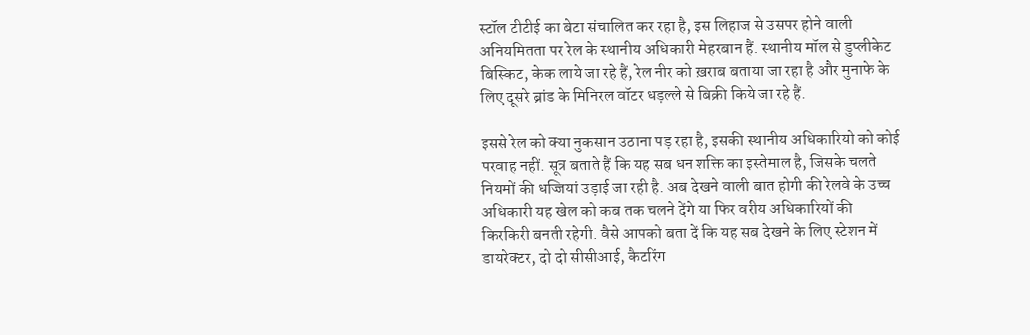स्टॉल टीटीई का बेटा संचालित कर रहा है, इस लिहाज से उसपर होने वाली अनियमितता पर रेल के स्थानीय अधिकारी मेहरबान हैं. स्थानीय मॉल से डुप्लीकेट बिस्किट, केक लाये जा रहे हैं, रेल नीर को ख़राब बताया जा रहा है और मुनाफे के लिए दूसरे ब्रांड के मिनिरल वॉटर धड़ल्ले से बिक्री किये जा रहे हैं.

इससे रेल को क्या नुकसान उठाना पड़ रहा है, इसकी स्थानीय अधिकारियो को कोई परवाह नहीं. सूत्र बताते हैं कि यह सब धन शक्ति का इस्तेमाल है, जिसके चलते नियमों की धज्जियां उड़ाई जा रही है. अब देखने वाली बात होगी की रेलवे के उच्च अधिकारी यह खेल को कब तक चलने देंगे या फिर वरीय अधिकारियों की किरकिरी बनती रहेगी. वैसे आपको बता दें कि यह सब देखने के लिए स्टेशन में डायरेक्टर, दो दो सीसीआई, कैटरिंग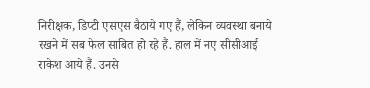निरीक्षक, डिप्टी एसएस बैठाये गए हैं, लेकिन व्यवस्था बनाये रखने में सब फेल साबित हो रहे हैं. हाल में नए सीसीआई राकेश आये हैं. उनसे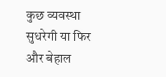कुछ व्यवस्था सुधरेगी या फिर और बेहाल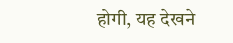होगी, यह देखने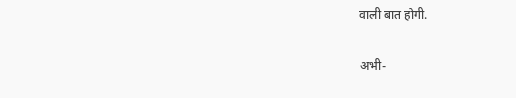वाली बात होगी.

अभी-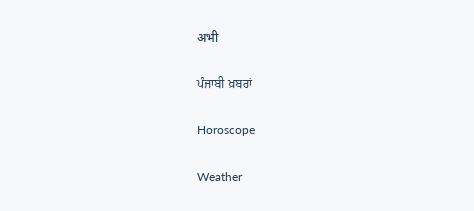अभी

ਪੰਜਾਬੀ ਖ਼ਬਰਾਂ

Horoscope

Weather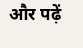और पढ़ें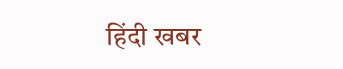हिंदी खबर